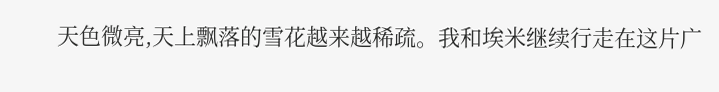天色微亮,天上飘落的雪花越来越稀疏。我和埃米继续行走在这片广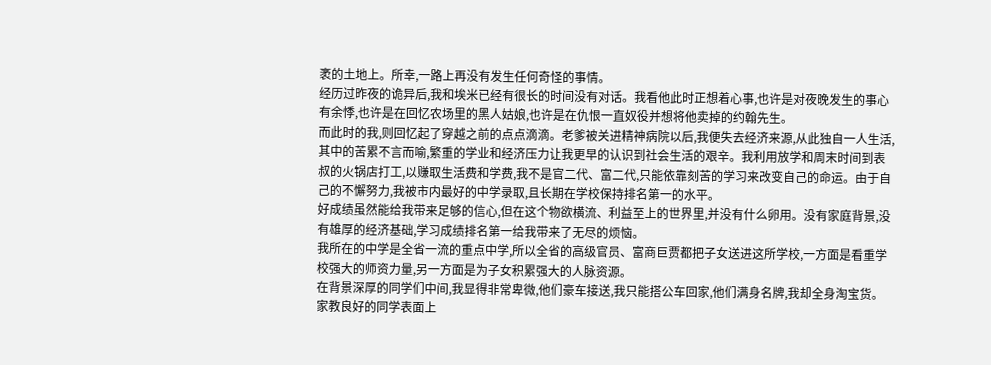袤的土地上。所幸,一路上再没有发生任何奇怪的事情。
经历过昨夜的诡异后,我和埃米已经有很长的时间没有对话。我看他此时正想着心事,也许是对夜晚发生的事心有余悸,也许是在回忆农场里的黑人姑娘,也许是在仇恨一直奴役并想将他卖掉的约翰先生。
而此时的我,则回忆起了穿越之前的点点滴滴。老爹被关进精神病院以后,我便失去经济来源,从此独自一人生活,其中的苦累不言而喻,繁重的学业和经济压力让我更早的认识到社会生活的艰辛。我利用放学和周末时间到表叔的火锅店打工,以赚取生活费和学费,我不是官二代、富二代,只能依靠刻苦的学习来改变自己的命运。由于自己的不懈努力,我被市内最好的中学录取,且长期在学校保持排名第一的水平。
好成绩虽然能给我带来足够的信心,但在这个物欲横流、利益至上的世界里,并没有什么卵用。没有家庭背景,没有雄厚的经济基础,学习成绩排名第一给我带来了无尽的烦恼。
我所在的中学是全省一流的重点中学,所以全省的高级官员、富商巨贾都把子女送进这所学校,一方面是看重学校强大的师资力量,另一方面是为子女积累强大的人脉资源。
在背景深厚的同学们中间,我显得非常卑微,他们豪车接送,我只能搭公车回家,他们满身名牌,我却全身淘宝货。家教良好的同学表面上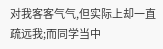对我客客气气,但实际上却一直疏远我;而同学当中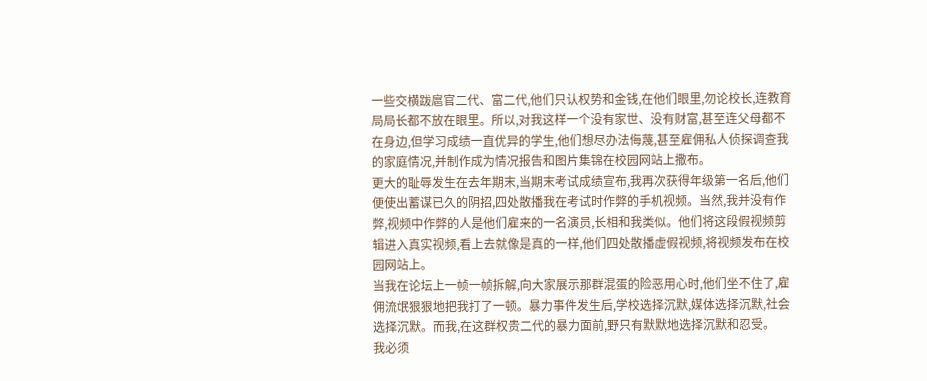一些交横跋扈官二代、富二代,他们只认权势和金钱,在他们眼里,勿论校长,连教育局局长都不放在眼里。所以,对我这样一个没有家世、没有财富,甚至连父母都不在身边,但学习成绩一直优异的学生,他们想尽办法侮蔑,甚至雇佣私人侦探调查我的家庭情况,并制作成为情况报告和图片集锦在校园网站上撒布。
更大的耻辱发生在去年期末,当期末考试成绩宣布,我再次获得年级第一名后,他们便使出蓄谋已久的阴招,四处散播我在考试时作弊的手机视频。当然,我并没有作弊,视频中作弊的人是他们雇来的一名演员,长相和我类似。他们将这段假视频剪辑进入真实视频,看上去就像是真的一样,他们四处散播虚假视频,将视频发布在校园网站上。
当我在论坛上一帧一帧拆解,向大家展示那群混蛋的险恶用心时,他们坐不住了,雇佣流氓狠狠地把我打了一顿。暴力事件发生后,学校选择沉默,媒体选择沉默,社会选择沉默。而我,在这群权贵二代的暴力面前,野只有默默地选择沉默和忍受。
我必须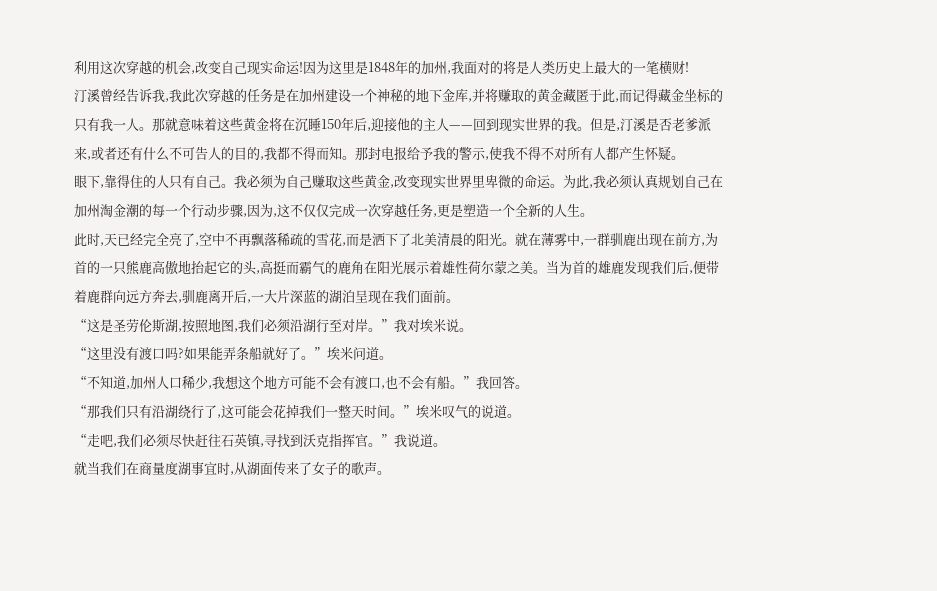利用这次穿越的机会,改变自己现实命运!因为这里是1848年的加州,我面对的将是人类历史上最大的一笔横财!
汀溪曾经告诉我,我此次穿越的任务是在加州建设一个神秘的地下金库,并将赚取的黄金藏匿于此,而记得藏金坐标的只有我一人。那就意味着这些黄金将在沉睡150年后,迎接他的主人——回到现实世界的我。但是,汀溪是否老爹派来,或者还有什么不可告人的目的,我都不得而知。那封电报给予我的警示,使我不得不对所有人都产生怀疑。
眼下,靠得住的人只有自己。我必须为自己赚取这些黄金,改变现实世界里卑微的命运。为此,我必须认真规划自己在加州淘金潮的每一个行动步骤,因为,这不仅仅完成一次穿越任务,更是塑造一个全新的人生。
此时,天已经完全亮了,空中不再飘落稀疏的雪花,而是洒下了北美清晨的阳光。就在薄雾中,一群驯鹿出现在前方,为首的一只熊鹿高傲地抬起它的头,高挺而霸气的鹿角在阳光展示着雄性荷尔蒙之美。当为首的雄鹿发现我们后,便带着鹿群向远方奔去,驯鹿离开后,一大片深蓝的湖泊呈现在我们面前。
“这是圣劳伦斯湖,按照地图,我们必须沿湖行至对岸。”我对埃米说。
“这里没有渡口吗?如果能弄条船就好了。”埃米问道。
“不知道,加州人口稀少,我想这个地方可能不会有渡口,也不会有船。”我回答。
“那我们只有沿湖绕行了,这可能会花掉我们一整天时间。”埃米叹气的说道。
“走吧,我们必须尽快赶往石英镇,寻找到沃克指挥官。”我说道。
就当我们在商量度湖事宜时,从湖面传来了女子的歌声。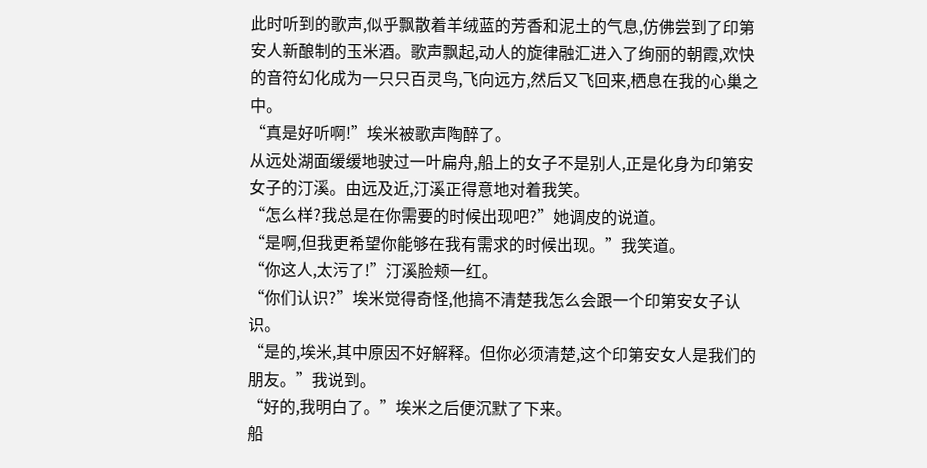此时听到的歌声,似乎飘散着羊绒蓝的芳香和泥土的气息,仿佛尝到了印第安人新酿制的玉米酒。歌声飘起,动人的旋律融汇进入了绚丽的朝霞,欢快的音符幻化成为一只只百灵鸟,飞向远方,然后又飞回来,栖息在我的心巢之中。
“真是好听啊!”埃米被歌声陶醉了。
从远处湖面缓缓地驶过一叶扁舟,船上的女子不是别人,正是化身为印第安女子的汀溪。由远及近,汀溪正得意地对着我笑。
“怎么样?我总是在你需要的时候出现吧?”她调皮的说道。
“是啊,但我更希望你能够在我有需求的时候出现。”我笑道。
“你这人,太污了!”汀溪脸颊一红。
“你们认识?”埃米觉得奇怪,他搞不清楚我怎么会跟一个印第安女子认识。
“是的,埃米,其中原因不好解释。但你必须清楚,这个印第安女人是我们的朋友。”我说到。
“好的,我明白了。”埃米之后便沉默了下来。
船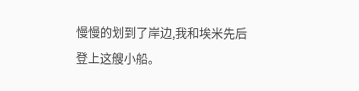慢慢的划到了岸边,我和埃米先后登上这艘小船。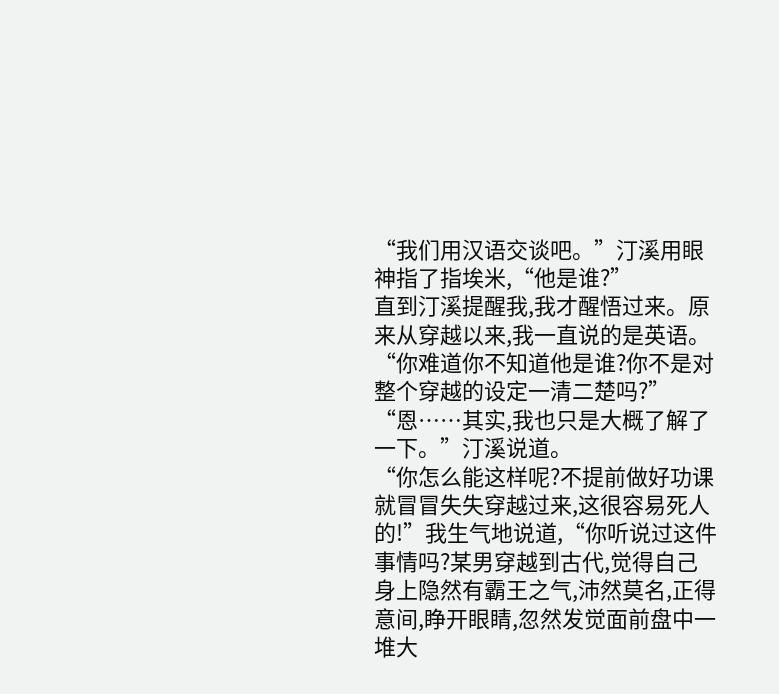“我们用汉语交谈吧。”汀溪用眼神指了指埃米,“他是谁?”
直到汀溪提醒我,我才醒悟过来。原来从穿越以来,我一直说的是英语。“你难道你不知道他是谁?你不是对整个穿越的设定一清二楚吗?”
“恩……其实,我也只是大概了解了一下。”汀溪说道。
“你怎么能这样呢?不提前做好功课就冒冒失失穿越过来,这很容易死人的!”我生气地说道,“你听说过这件事情吗?某男穿越到古代,觉得自己身上隐然有霸王之气,沛然莫名,正得意间,睁开眼睛,忽然发觉面前盘中一堆大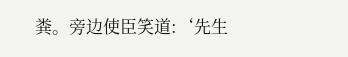粪。旁边使臣笑道:‘先生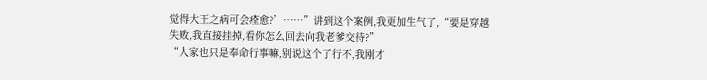觉得大王之病可会痊愈?’……”讲到这个案例,我更加生气了,“要是穿越失败,我直接挂掉,看你怎么回去向我老爹交待?”
“人家也只是奉命行事嘛,别说这个了行不,我刚才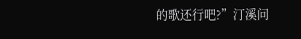的歌还行吧?”汀溪问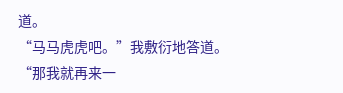道。
“马马虎虎吧。”我敷衍地答道。
“那我就再来一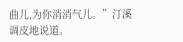曲儿,为你消消气儿。”汀溪调皮地说道。